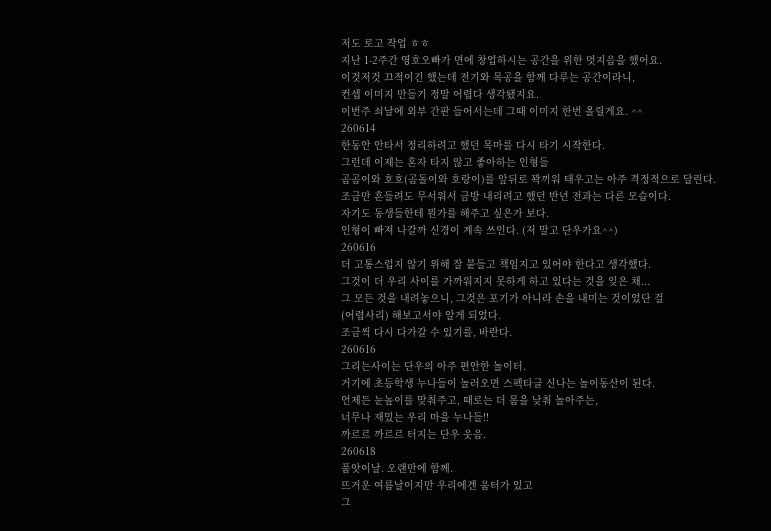저도 로고 작업 ㅎㅎ
지난 1-2주간 영호오빠가 면에 창업하시는 공간을 위한 멋지음을 했어요.
이것저것 끄적이긴 했는데 전기와 목공을 함께 다루는 공간이라니,
컨셉 이미지 만들기 정말 어렵다 생각됐지요.
이번주 쇠날에 외부 간판 들어서는데 그때 이미지 한번 올릴게요. ^^
260614
한동안 안타서 정리하려고 했던 목마를 다시 타기 시작한다.
그런데 이제는 혼자 타지 않고 좋아하는 인형들
곰곰이와 호호(곰돌이와 호랑이)를 앞뒤로 꽉끼워 태우고는 아주 격정적으로 달린다.
조금만 흔들려도 무서워서 금방 내리려고 했던 반년 전과는 다른 모습이다.
자기도 동생들한테 뭔가를 해주고 싶은가 보다.
인형이 빠져 나갈까 신경이 계속 쓰인다. (저 말고 단우가요^^)
260616
더 고통스럽지 않기 위해 잘 붙들고 책임지고 있어야 한다고 생각했다.
그것이 더 우리 사이를 가까워지지 못하게 하고 있다는 것을 잊은 채...
그 모든 것을 내려놓으니, 그것은 포기가 아니라 손을 내미는 것이었단 걸
(어렵사리) 해보고서야 알게 되었다.
조금씩 다시 다가갈 수 있기를, 바란다.
260616
그리는사이는 단우의 아주 편안한 놀이터.
거기에 초등학생 누나들이 놀러오면 스펙타클 신나는 놀이동산이 된다.
언제든 눈높이를 맞춰주고, 때로는 더 몸을 낮춰 놀아주는,
너무나 재밌는 우리 마을 누나들!!
까르르 까르르 터지는 단우 웃음.
260618
품앗이날. 오랜만에 함께.
뜨거운 여름날이지만 우리에겐 움터가 있고
그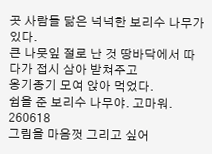곳 사람들 닮은 넉넉한 보리수 나무가 있다.
큰 나뭇잎 절로 난 것 땅바닥에서 따다가 접시 삼아 받쳐주고
옹기종기 모여 앉아 먹었다.
쉼을 준 보리수 나무야. 고마워.
260618
그림을 마음껏 그리고 싶어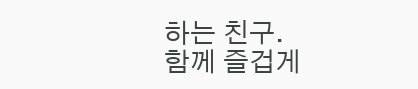하는 친구.
함께 즐겁게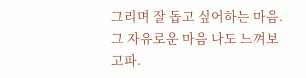그리며 잘 돕고 싶어하는 마음.
그 자유로운 마음 나도 느껴보고파.